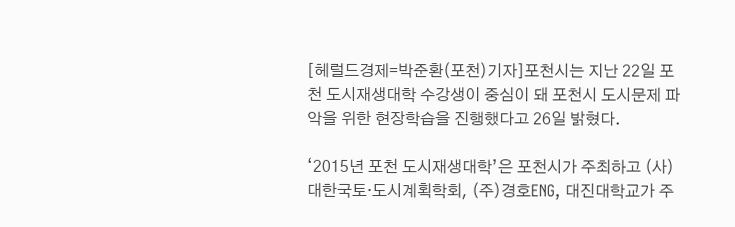[헤럴드경제=박준환(포천)기자]포천시는 지난 22일 포천 도시재생대학 수강생이 중심이 돼 포천시 도시문제 파악을 위한 현장학습을 진행했다고 26일 밝혔다.

‘2015년 포천 도시재생대학’은 포천시가 주최하고 (사)대한국토·도시계획학회, (주)경호ENG, 대진대학교가 주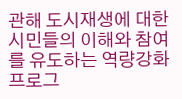관해 도시재생에 대한 시민들의 이해와 참여를 유도하는 역량강화 프로그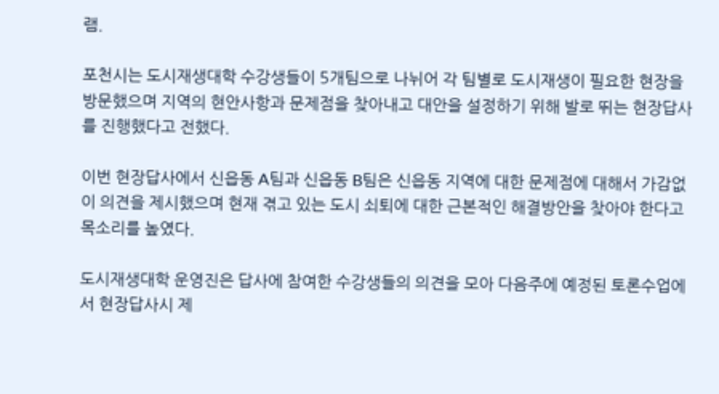램.

포천시는 도시재생대학 수강생들이 5개팀으로 나뉘어 각 팀별로 도시재생이 필요한 현장을 방문했으며 지역의 현안사항과 문제점을 찾아내고 대안을 설정하기 위해 발로 뛰는 현장답사를 진행했다고 전했다.

이번 현장답사에서 신읍동 A팀과 신읍동 B팀은 신읍동 지역에 대한 문제점에 대해서 가감없이 의견을 제시했으며 현재 겪고 있는 도시 쇠퇴에 대한 근본적인 해결방안을 찾아야 한다고 목소리를 높였다.

도시재생대학 운영진은 답사에 참여한 수강생들의 의견을 모아 다음주에 예정된 토론수업에서 현장답사시 제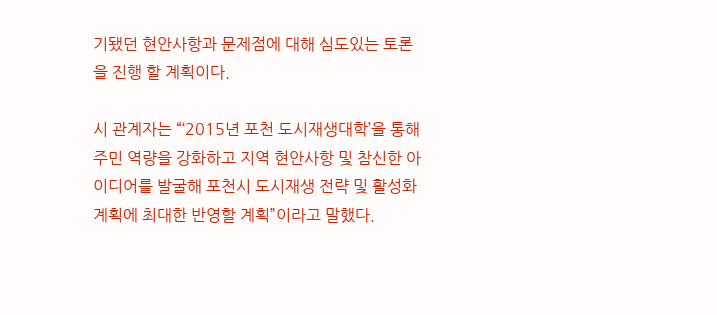기됐던 현안사항과 문제점에 대해 심도있는 토론을 진행 할 계획이다.

시 관계자는 “‘2015년 포천 도시재생대학’을 통해 주민 역량을 강화하고 지역 현안사항 및 참신한 아이디어를 발굴해 포천시 도시재생 전략 및 활성화계획에 최대한 반영할 계획”이라고 말했다.